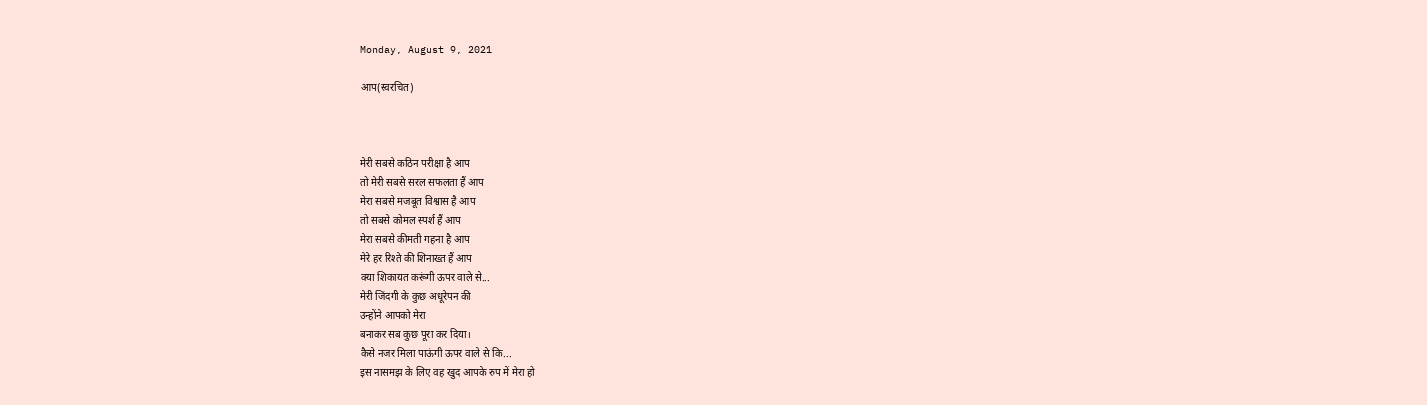Monday, August 9, 2021

आप(स्वरचित)



मेरी सबसे कठिन परीक्षा है आप
तो मेरी सबसे सरल सफलता हैं आप
मेरा सबसे मजबूत विश्वास है आप
तो सबसे कोमल स्पर्श हैं आप
मेरा सबसे कीमती गहना है आप
मेरे हर रिश्ते की शिनाख्त हैं आप
क्या शिकायत करूंगी ऊपर वाले से...
मेरी जिंदगी के कुछ अधूरेपन की
उन्होंने आपको मेरा
बनाकर सब कुछ पूरा कर दिया।
कैसे नजर मिला पाऊंगी ऊपर वाले से कि...
इस नासमझ के लिए वह खुद आपके रुप में मेरा हो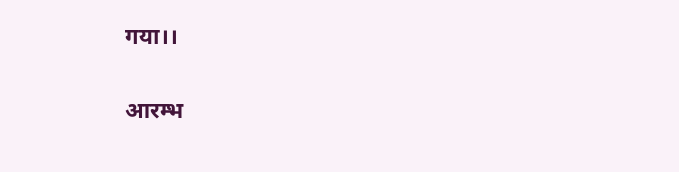गया।।

आरम्भ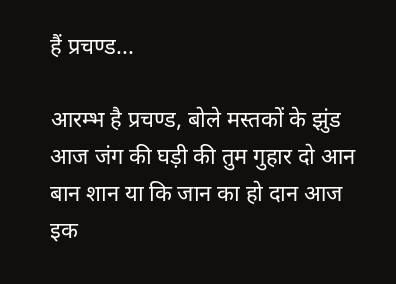हैं प्रचण्ड...

आरम्भ है प्रचण्ड, बोले मस्तकों के झुंड आज जंग की घड़ी की तुम गुहार दो आन बान शान या कि जान का हो दान आज इक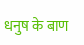धनुष के बाण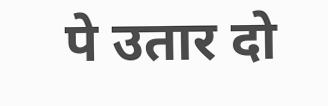पे उतार दो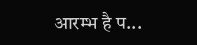आरम्भ है प...